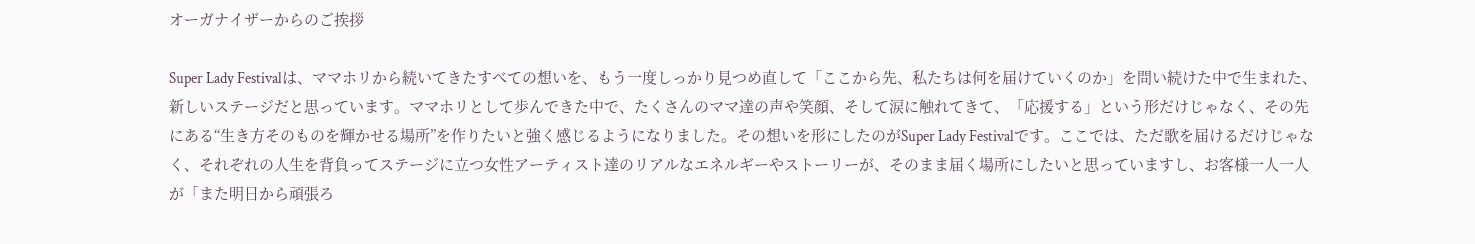オーガナイザーからのご挨拶

Super Lady Festivalは、ママホリから続いてきたすべての想いを、もう一度しっかり見つめ直して「ここから先、私たちは何を届けていくのか」を問い続けた中で生まれた、新しいステージだと思っています。ママホリとして歩んできた中で、たくさんのママ達の声や笑顔、そして涙に触れてきて、「応援する」という形だけじゃなく、その先にある“生き方そのものを輝かせる場所”を作りたいと強く感じるようになりました。その想いを形にしたのがSuper Lady Festivalです。ここでは、ただ歌を届けるだけじゃなく、それぞれの人生を背負ってステージに立つ女性アーティスト達のリアルなエネルギーやストーリーが、そのまま届く場所にしたいと思っていますし、お客様一人一人が「また明日から頑張ろ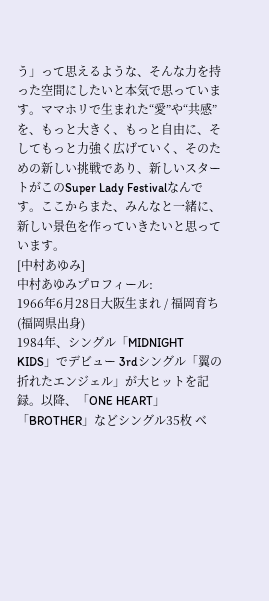う」って思えるような、そんな力を持った空間にしたいと本気で思っています。ママホリで生まれた“愛”や“共感”を、もっと大きく、もっと自由に、そしてもっと力強く広げていく、そのための新しい挑戦であり、新しいスタートがこのSuper Lady Festivalなんです。ここからまた、みんなと一緒に、新しい景色を作っていきたいと思っています。
[中村あゆみ]
中村あゆみプロフィール:
1966年6月28日大阪生まれ / 福岡育ち (福岡県出身)
1984年、シングル「MIDNIGHT KIDS」でデビュー 3rdシングル「翼の折れたエンジェル」が大ヒットを記録。以降、「ONE HEART」「BROTHER」などシングル35枚 ベ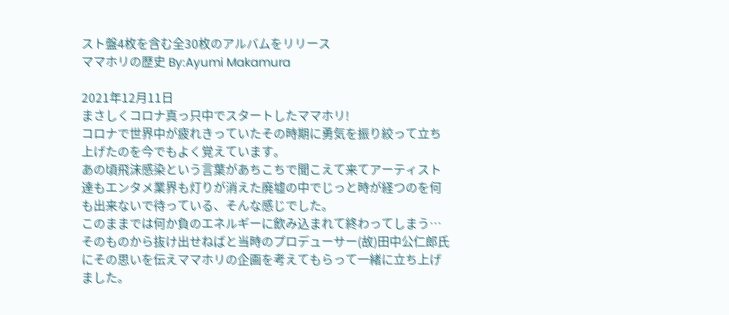スト盤4枚を含む全30枚のアルバムをリリース
ママホリの歴史 By:Ayumi Makamura

2021年12月11日
まさしくコロナ真っ只中でスタートしたママホリ!
コロナで世界中が疲れきっていたその時期に勇気を振り絞って立ち上げたのを今でもよく覚えています。
あの頃飛沫感染という言葉があちこちで聞こえて来てアーティスト達もエンタメ業界も灯りが消えた廃墟の中でじっと時が経つのを何も出来ないで待っている、そんな感じでした。
このままでは何か負のエネルギーに飲み込まれて終わってしまう…そのものから抜け出せねばと当時のプロデューサー(故)田中公仁郎氏にその思いを伝えママホリの企画を考えてもらって一緒に立ち上げました。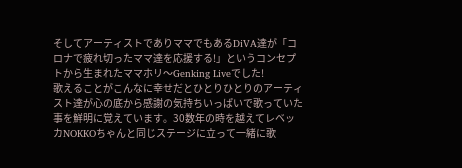そしてアーティストでありママでもあるDiVA達が「コロナで疲れ切ったママ達を応援する!」というコンセプトから生まれたママホリ〜Genking Liveでした!
歌えることがこんなに幸せだとひとりひとりのアーティスト達が心の底から感謝の気持ちいっぱいで歌っていた事を鮮明に覚えています。30数年の時を越えてレベッカNOKKOちゃんと同じステージに立って一緒に歌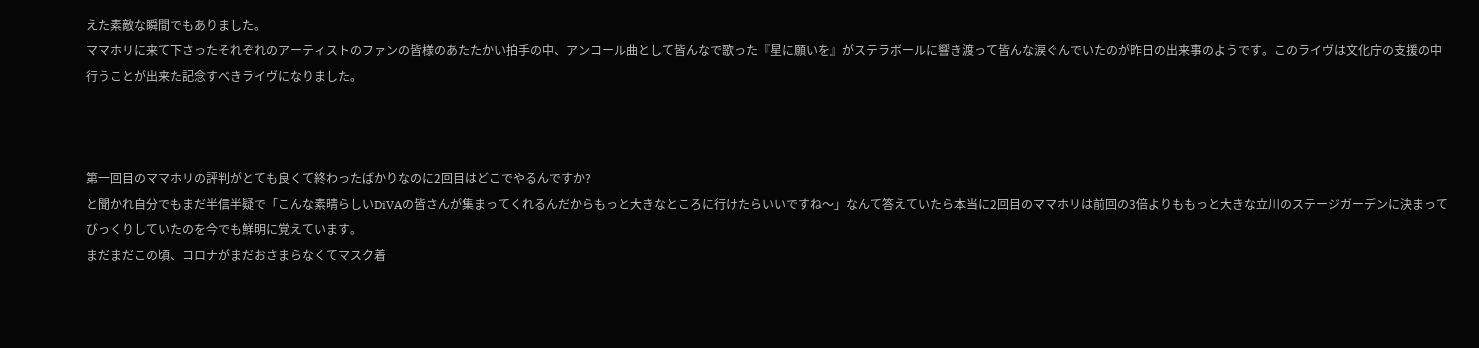えた素敵な瞬間でもありました。
ママホリに来て下さったそれぞれのアーティストのファンの皆様のあたたかい拍手の中、アンコール曲として皆んなで歌った『星に願いを』がステラボールに響き渡って皆んな涙ぐんでいたのが昨日の出来事のようです。このライヴは文化庁の支援の中行うことが出来た記念すべきライヴになりました。



第一回目のママホリの評判がとても良くて終わったばかりなのに2回目はどこでやるんですか?
と聞かれ自分でもまだ半信半疑で「こんな素晴らしいDiVAの皆さんが集まってくれるんだからもっと大きなところに行けたらいいですね〜」なんて答えていたら本当に2回目のママホリは前回の3倍よりももっと大きな立川のステージガーデンに決まってびっくりしていたのを今でも鮮明に覚えています。
まだまだこの頃、コロナがまだおさまらなくてマスク着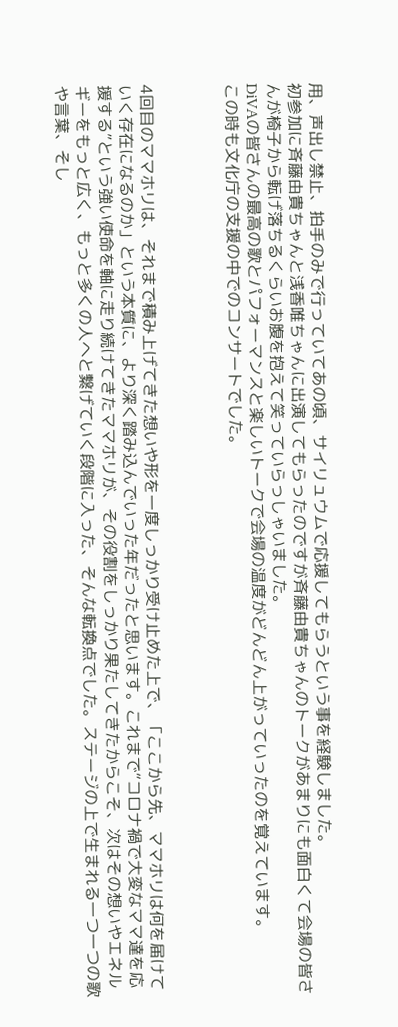用、声出し禁止、拍手のみで行っていてあの頃、サイリュウムで応援してもらうという事を経験しました。
初参加に斉藤由貴ちゃんと浅香唯ちゃんに出演してもらったのですが斉藤由貴ちゃんのトークがあまりにも面白くて会場の皆さんが椅子から転げ落ちるくらいお腹を抱えて笑っていらっしゃいました。
DiVAの皆さんの最高の歌とパフォーマンスと楽しいトークで会場の温度がどんどん上がっていったのを覚えています。
この時も文化庁の支援の中でのコンサートでした。



4回目のママホリは、それまで積み上げてきた想いや形を一度しっかり受け止めた上で、「ここから先、ママホリは何を届けていく存在になるのか」という本質に、より深く踏み込んでいった年だったと思います。これまで“コロナ禍で大変なママ達を応援する”という強い使命を軸に走り続けてきたママホリが、その役割をしっかり果たしてきたからこそ、次はその想いやエネルギーをもっと広く、もっと多くの人へと繋げていく段階に入った、そんな転換点でした。ステージの上で生まれる一つ一つの歌や言葉、そし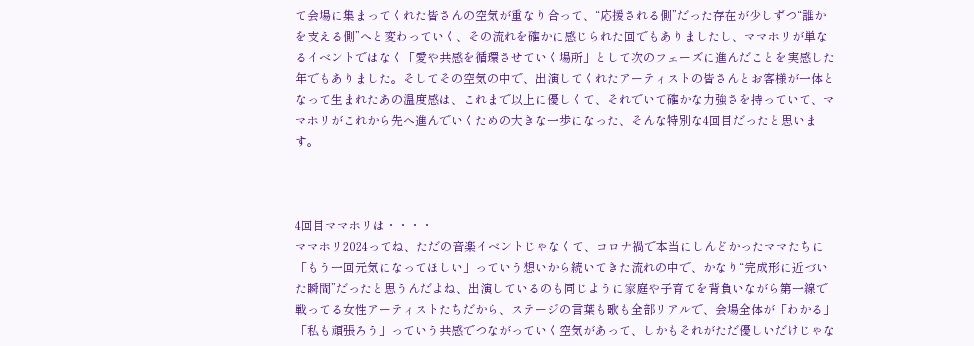て会場に集まってくれた皆さんの空気が重なり合って、“応援される側”だった存在が少しずつ“誰かを支える側”へと変わっていく、その流れを確かに感じられた回でもありましたし、ママホリが単なるイベントではなく「愛や共感を循環させていく場所」として次のフェーズに進んだことを実感した年でもありました。そしてその空気の中で、出演してくれたアーティストの皆さんとお客様が一体となって生まれたあの温度感は、これまで以上に優しくて、それでいて確かな力強さを持っていて、ママホリがこれから先へ進んでいくための大きな一歩になった、そんな特別な4回目だったと思います。



4回目ママホリは・・・・
ママホリ2024ってね、ただの音楽イベントじゃなくて、コロナ禍で本当にしんどかったママたちに「もう一回元気になってほしい」っていう想いから続いてきた流れの中で、かなり“完成形に近づいた瞬間”だったと思うんだよね、出演しているのも同じように家庭や子育てを背負いながら第一線で戦ってる女性アーティストたちだから、ステージの言葉も歌も全部リアルで、会場全体が「わかる」「私も頑張ろう」っていう共感でつながっていく空気があって、しかもそれがただ優しいだけじゃな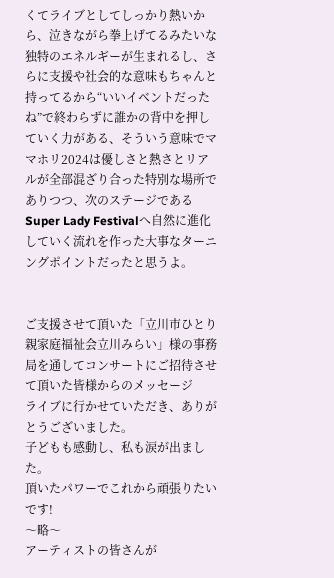くてライブとしてしっかり熱いから、泣きながら拳上げてるみたいな独特のエネルギーが生まれるし、さらに支援や社会的な意味もちゃんと持ってるから“いいイベントだったね”で終わらずに誰かの背中を押していく力がある、そういう意味でママホリ2024は優しさと熱さとリアルが全部混ざり合った特別な場所でありつつ、次のステージであるSuper Lady Festivalへ自然に進化していく流れを作った大事なターニングポイントだったと思うよ。


ご支援させて頂いた「立川市ひとり親家庭福祉会立川みらい」様の事務局を通してコンサートにご招待させて頂いた皆様からのメッセージ
ライブに行かせていただき、ありがとうございました。
子どもも感動し、私も涙が出ました。
頂いたパワーでこれから頑張りたいです!
〜略〜
アーティストの皆さんが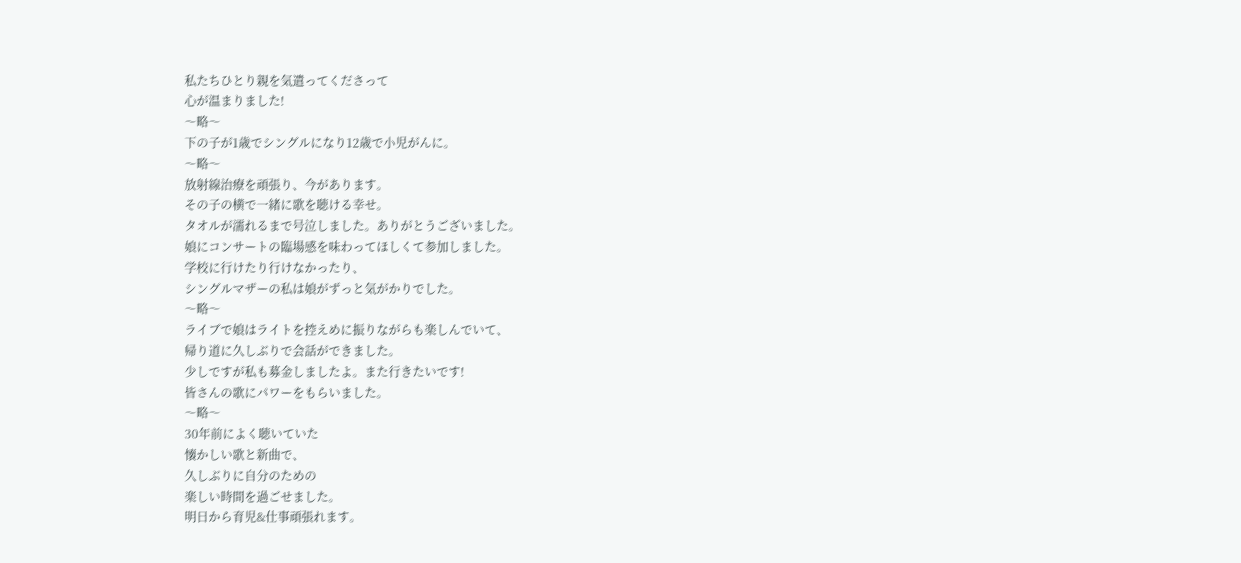私たちひとり親を気遣ってくださって
心が温まりました!
〜略〜
下の子が1歳でシングルになり12歳で小児がんに。
〜略〜
放射線治療を頑張り、今があります。
その子の横で一緒に歌を聴ける幸せ。
タオルが濡れるまで号泣しました。ありがとうございました。
娘にコンサートの臨場感を味わってほしくて参加しました。
学校に行けたり行けなかったり、
シングルマザーの私は娘がずっと気がかりでした。
〜略〜
ライブで娘はライトを控えめに振りながらも楽しんでいて、
帰り道に久しぶりで会話ができました。
少しですが私も募金しましたよ。また行きたいです!
皆さんの歌にパワーをもらいました。
〜略〜
30年前によく聴いていた
懐かしい歌と新曲で、
久しぶりに自分のための
楽しい時間を過ごせました。
明日から育児&仕事頑張れます。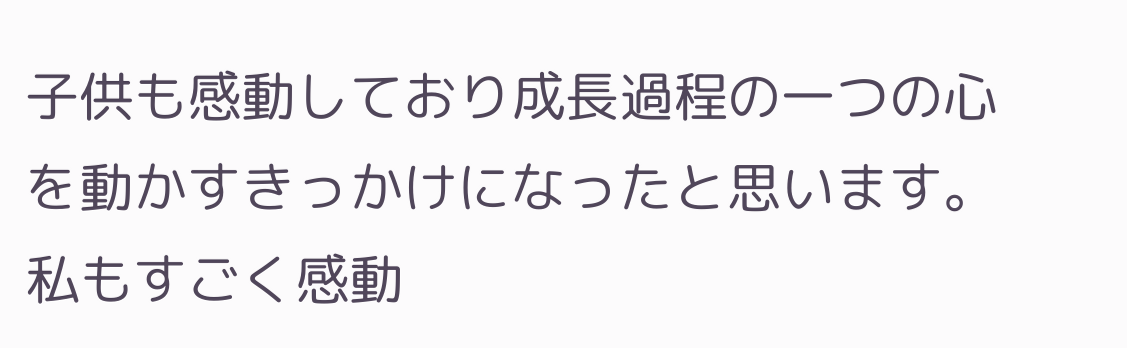子供も感動しており成長過程の一つの心を動かすきっかけになったと思います。
私もすごく感動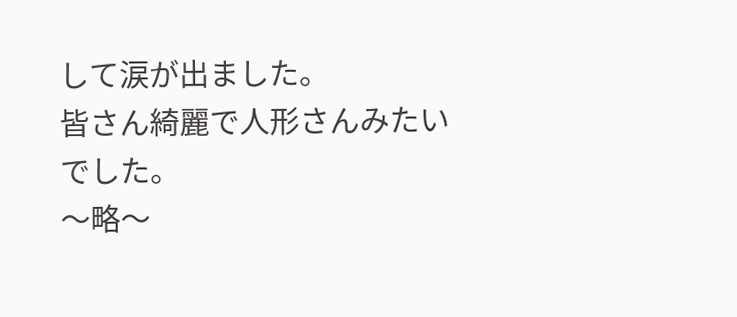して涙が出ました。
皆さん綺麗で人形さんみたいでした。
〜略〜